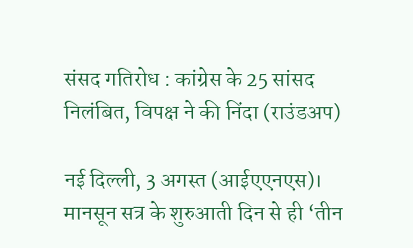संसद गतिरोध : कांग्रेस के 25 सांसद निलंबित, विपक्ष ने की निंदा (राउंडअप)

नई दिल्ली, 3 अगस्त (आईएएनएस)। मानसून सत्र के शुरुआती दिन से ही ‘तीन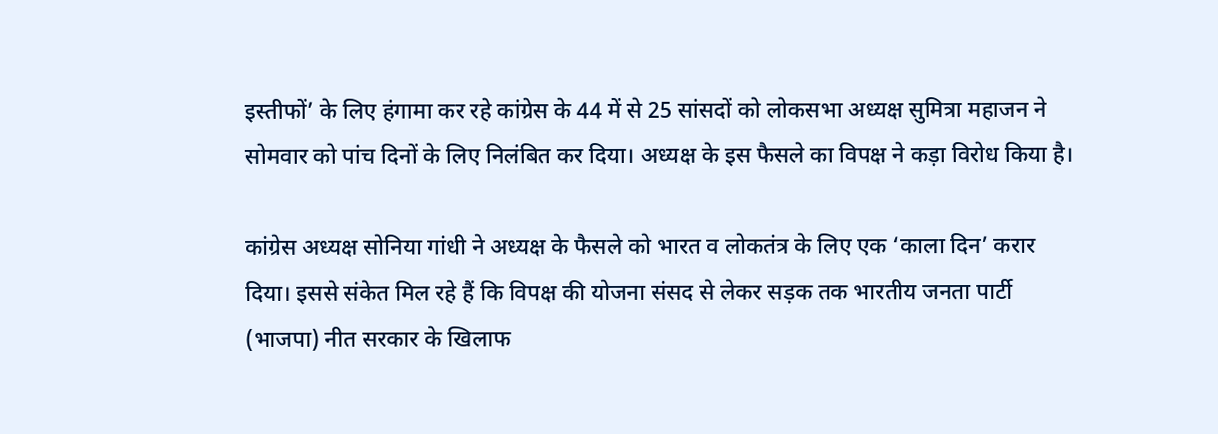इस्तीफों’ के लिए हंगामा कर रहे कांग्रेस के 44 में से 25 सांसदों को लोकसभा अध्यक्ष सुमित्रा महाजन ने सोमवार को पांच दिनों के लिए निलंबित कर दिया। अध्यक्ष के इस फैसले का विपक्ष ने कड़ा विरोध किया है।

कांग्रेस अध्यक्ष सोनिया गांधी ने अध्यक्ष के फैसले को भारत व लोकतंत्र के लिए एक ‘काला दिन’ करार दिया। इससे संकेत मिल रहे हैं कि विपक्ष की योजना संसद से लेकर सड़क तक भारतीय जनता पार्टी (भाजपा) नीत सरकार के खिलाफ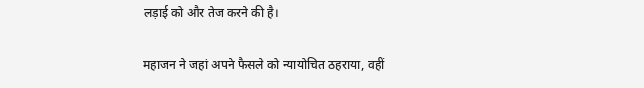लड़ाई को और तेज करने की है।

महाजन ने जहां अपने फैसले को न्यायोचित ठहराया, वहीं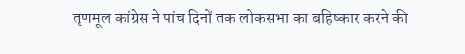तृणमूल कांग्रेस ने पांच दिनों तक लोकसभा का बहिष्कार करने की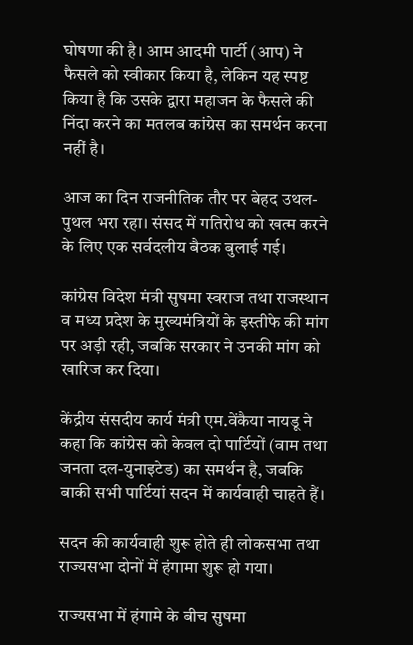घोषणा की है। आम आदमी पार्टी (आप) ने फैसले को स्वीकार किया है, लेकिन यह स्पष्ट किया है कि उसके द्वारा महाजन के फैसले की निंदा करने का मतलब कांग्रेस का समर्थन करना नहीं है।

आज का दिन राजनीतिक तौर पर बेहद उथल-पुथल भरा रहा। संसद में गतिरोध को खत्म करने के लिए एक सर्वदलीय बैठक बुलाई गई।

कांग्रेस विदेश मंत्री सुषमा स्वराज तथा राजस्थान व मध्य प्रदेश के मुख्यमंत्रियों के इस्तीफे की मांग पर अड़ी रही, जबकि सरकार ने उनकी मांग को खारिज कर दिया।

केंद्रीय संसदीय कार्य मंत्री एम.वेंकैया नायडू ने कहा कि कांग्रेस को केवल दो पार्टियों (वाम तथा जनता दल-युनाइटेड) का समर्थन है, जबकि बाकी सभी पार्टियां सदन में कार्यवाही चाहते हैं।

सदन की कार्यवाही शुरू होते ही लोकसभा तथा राज्यसभा दोनों में हंगामा शुरू हो गया।

राज्यसभा में हंगामे के बीच सुषमा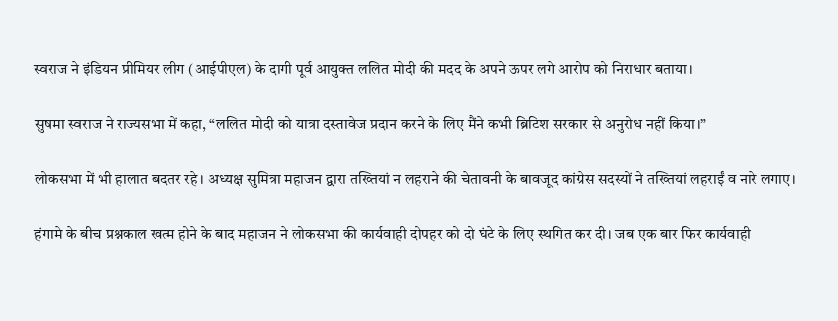स्वराज ने इंडियन प्रीमियर लीग (आईपीएल) के दागी पूर्व आयुक्त ललित मोदी की मदद के अपने ऊपर लगे आरोप को निराधार बताया।

सुषमा स्वराज ने राज्यसभा में कहा, “ललित मोदी को यात्रा दस्तावेज प्रदान करने के लिए मैंने कभी ब्रिटिश सरकार से अनुरोध नहीं किया।”

लोकसभा में भी हालात बदतर रहे। अध्यक्ष सुमित्रा महाजन द्वारा तख्तियां न लहराने की चेतावनी के बावजूद कांग्रेस सदस्यों ने तख्तियां लहराईं व नारे लगाए।

हंगामे के बीच प्रश्नकाल खत्म होने के बाद महाजन ने लोकसभा की कार्यवाही दोपहर को दो घंटे के लिए स्थगित कर दी। जब एक बार फिर कार्यवाही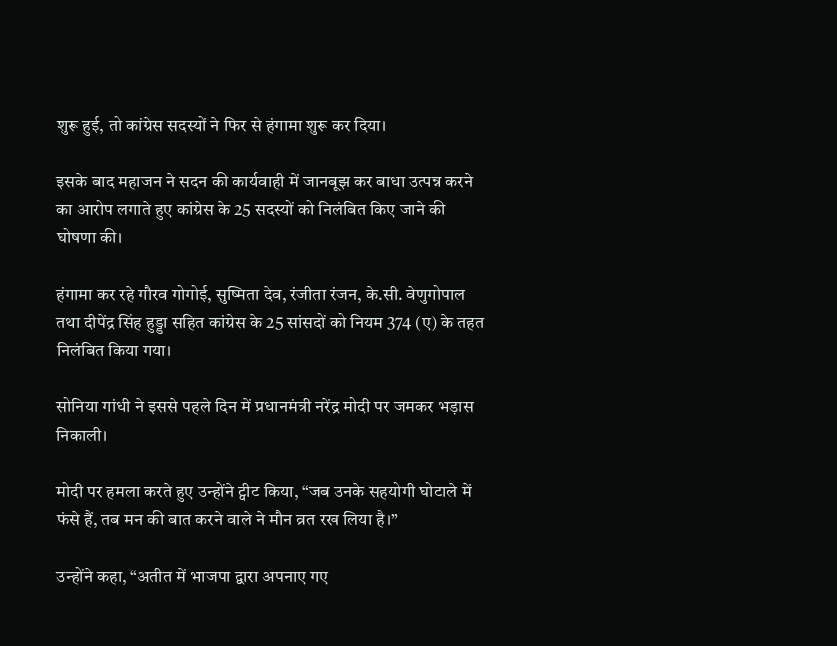शुरू हुई, तो कांग्रेस सदस्यों ने फिर से हंगामा शुरू कर दिया।

इसके बाद महाजन ने सदन की कार्यवाही में जानबूझ कर बाधा उत्पन्न करने का आरोप लगाते हुए कांग्रेस के 25 सदस्यों को निलंबित किए जाने की घोषणा की।

हंगामा कर रहे गौरव गोगोई, सुष्मिता देव, रंजीता रंजन, के.सी. वेणुगोपाल तथा दीपेंद्र सिंह हुड्डा सहित कांग्रेस के 25 सांसदों को नियम 374 (ए) के तहत निलंबित किया गया।

सोनिया गांधी ने इससे पहले दिन में प्रधानमंत्री नरेंद्र मोदी पर जमकर भड़ास निकाली।

मोदी पर हमला करते हुए उन्होंने ट्वीट किया, “जब उनके सहयोगी घोटाले में फंसे हैं, तब मन की बात करने वाले ने मौन व्रत रख लिया है।”

उन्होंने कहा, “अतीत में भाजपा द्वारा अपनाए गए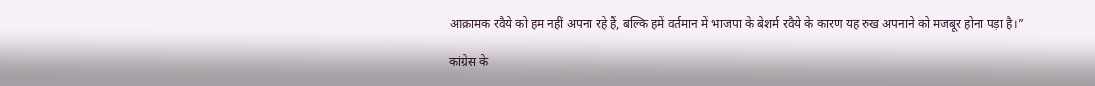आक्रामक रवैये को हम नहीं अपना रहे हैं, बल्कि हमें वर्तमान में भाजपा के बेशर्म रवैये के कारण यह रुख अपनाने को मजबूर होना पड़ा है।”

कांग्रेस के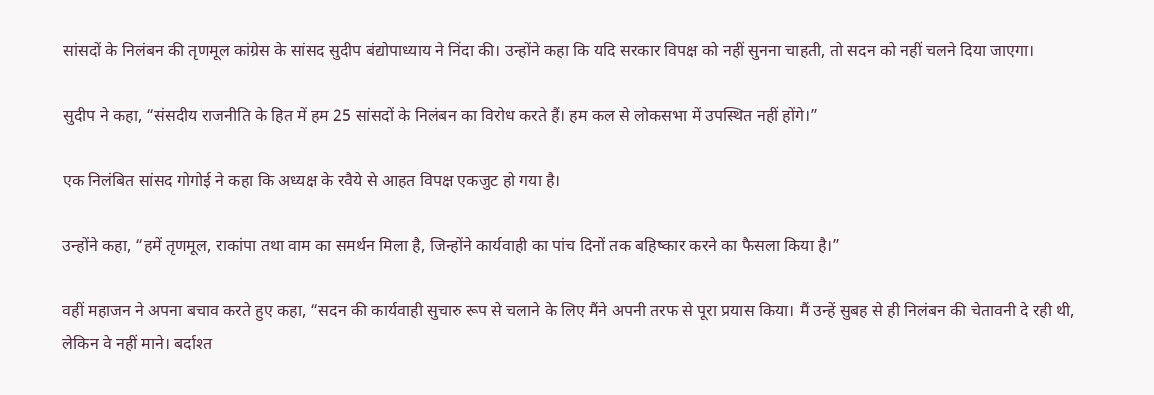सांसदों के निलंबन की तृणमूल कांग्रेस के सांसद सुदीप बंद्योपाध्याय ने निंदा की। उन्होंने कहा कि यदि सरकार विपक्ष को नहीं सुनना चाहती, तो सदन को नहीं चलने दिया जाएगा।

सुदीप ने कहा, “संसदीय राजनीति के हित में हम 25 सांसदों के निलंबन का विरोध करते हैं। हम कल से लोकसभा में उपस्थित नहीं होंगे।”

एक निलंबित सांसद गोगोई ने कहा कि अध्यक्ष के रवैये से आहत विपक्ष एकजुट हो गया है।

उन्होंने कहा, “हमें तृणमूल, राकांपा तथा वाम का समर्थन मिला है, जिन्होंने कार्यवाही का पांच दिनों तक बहिष्कार करने का फैसला किया है।”

वहीं महाजन ने अपना बचाव करते हुए कहा, “सदन की कार्यवाही सुचारु रूप से चलाने के लिए मैंने अपनी तरफ से पूरा प्रयास किया। मैं उन्हें सुबह से ही निलंबन की चेतावनी दे रही थी, लेकिन वे नहीं माने। बर्दाश्त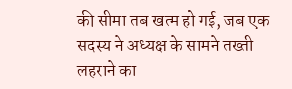की सीमा तब खत्म हो गई, जब एक सदस्य ने अध्यक्ष के सामने तख्ती लहराने का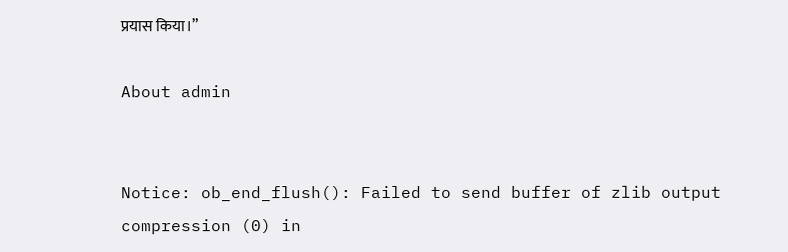प्रयास किया।”

About admin


Notice: ob_end_flush(): Failed to send buffer of zlib output compression (0) in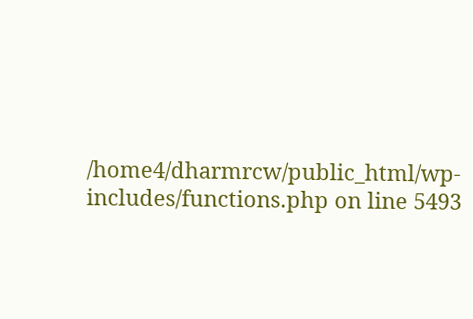/home4/dharmrcw/public_html/wp-includes/functions.php on line 5493